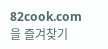82cook.com을 즐겨찾기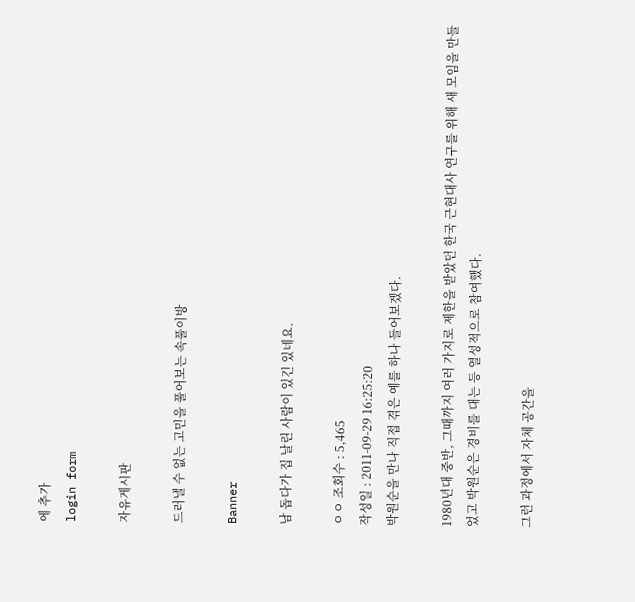에 추가
login form

자유게시판

드러낼 수 없는 고민을 풀어보는 속풀이방

Banner

남 돕다가 집 날린 사람이 있긴 있네요.

ㅇㅇ 조회수 : 5,465
작성일 : 2011-09-29 16:25:20
박원순을 만나 직접 겪은 예를 하나 들어보겠다.

1980년대 중반, 그때까지 여러 가지로 제한을 받았던 한국 근현대사 연구를 위해 새 모임을 만들었고 박원순은 경비를 대는 등 열성적으로 참여했다.

그런 과정에서 자체 공간을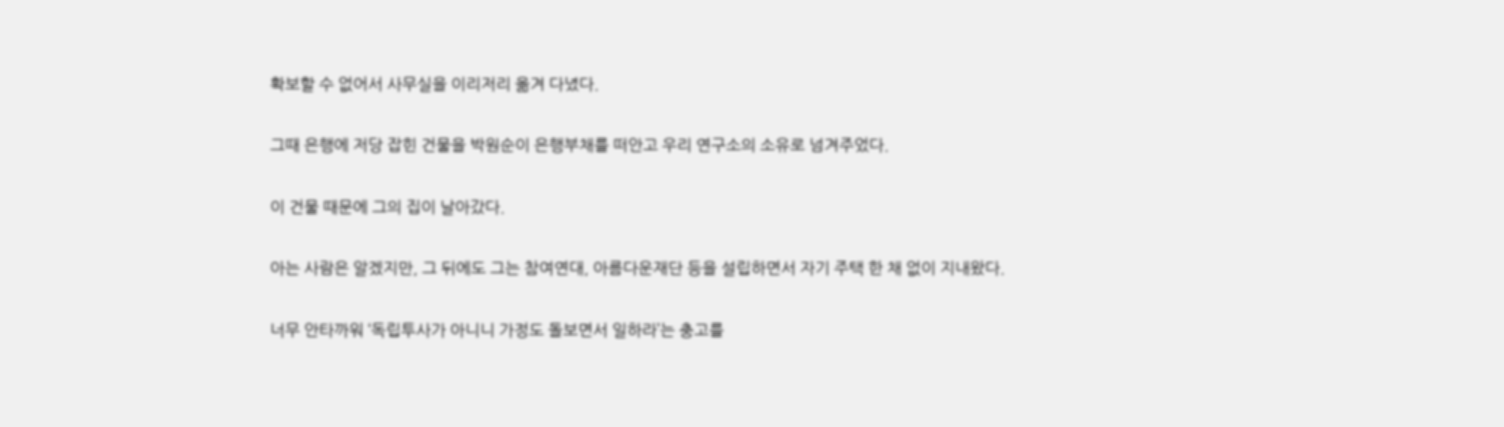확보할 수 없어서 사무실을 이리저리 옮겨 다녔다.

그때 은행에 저당 잡힌 건물을 박원순이 은행부채를 떠안고 우리 연구소의 소유로 넘겨주었다.

이 건물 때문에 그의 집이 날아갔다.

아는 사람은 알겠지만, 그 뒤에도 그는 참여연대, 아름다운재단 등을 설립하면서 자기 주택 한 채 없이 지내왔다.

너무 안타까워 ‘독립투사가 아니니 가정도 돌보면서 일하라’는 충고를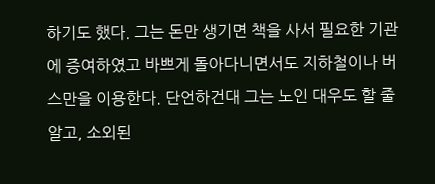하기도 했다. 그는 돈만 생기면 책을 사서 필요한 기관에 증여하였고 바쁘게 돌아다니면서도 지하철이나 버스만을 이용한다. 단언하건대 그는 노인 대우도 할 줄 알고, 소외된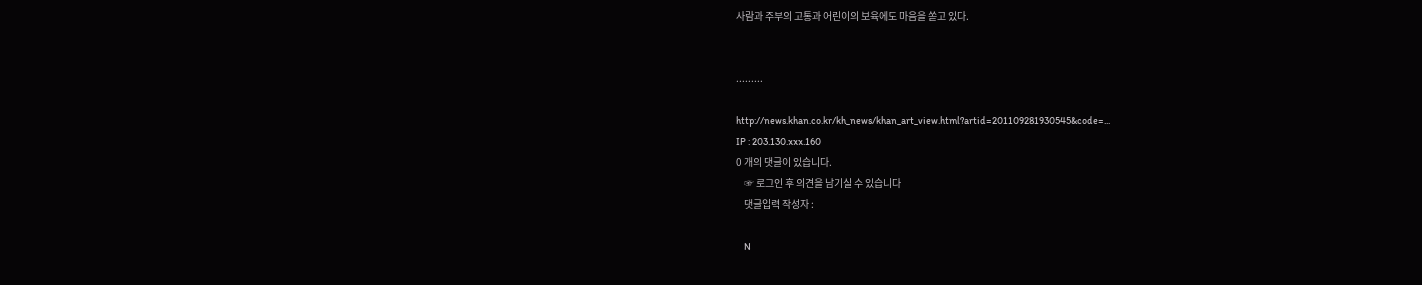사람과 주부의 고통과 어린이의 보육에도 마음을 쏟고 있다.


.........

http://news.khan.co.kr/kh_news/khan_art_view.html?artid=201109281930545&code=...
IP : 203.130.xxx.160
0 개의 댓글이 있습니다.
    ☞ 로그인 후 의견을 남기실 수 있습니다
    댓글입력 작성자 :

    N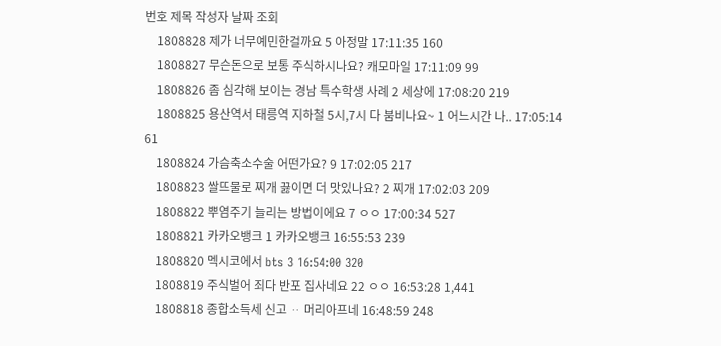번호 제목 작성자 날짜 조회
    1808828 제가 너무예민한걸까요 5 아정말 17:11:35 160
    1808827 무슨돈으로 보통 주식하시나요? 캐모마일 17:11:09 99
    1808826 좀 심각해 보이는 경남 특수학생 사례 2 세상에 17:08:20 219
    1808825 용산역서 태릉역 지하철 5시,7시 다 붐비나요~ 1 어느시간 나.. 17:05:14 61
    1808824 가슴축소수술 어떤가요? 9 17:02:05 217
    1808823 쌀뜨물로 찌개 끓이면 더 맛있나요? 2 찌개 17:02:03 209
    1808822 뿌염주기 늘리는 방법이에요 7 ㅇㅇ 17:00:34 527
    1808821 카카오뱅크 1 카카오뱅크 16:55:53 239
    1808820 멕시코에서 bts 3 16:54:00 320
    1808819 주식벌어 죄다 반포 집사네요 22 ㅇㅇ 16:53:28 1,441
    1808818 종합소득세 신고 ᆢ 머리아프네 16:48:59 248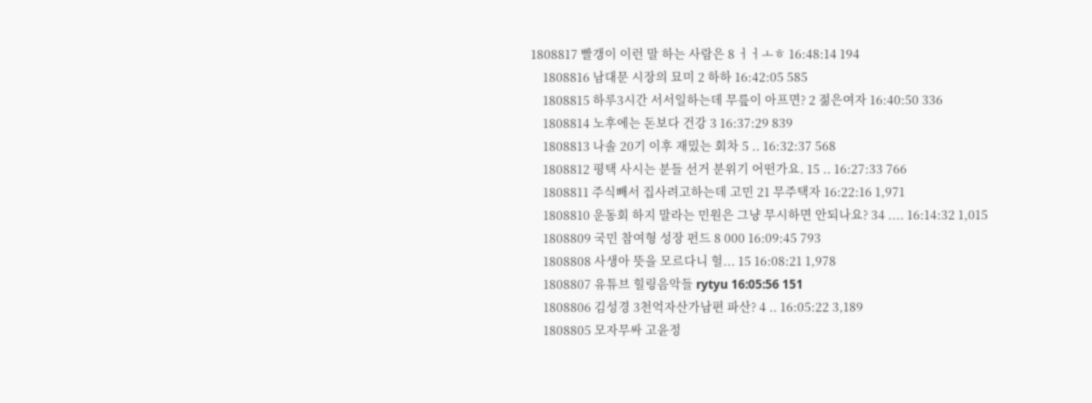1808817 빨갱이 이런 말 하는 사람은 8 ㅓㅓㅗㅎ 16:48:14 194
    1808816 남대문 시장의 묘미 2 하하 16:42:05 585
    1808815 하루3시간 서서일하는데 무릎이 아프면? 2 젊은여자 16:40:50 336
    1808814 노후에는 돈보다 건강 3 16:37:29 839
    1808813 나솔 20기 이후 재밌는 회차 5 .. 16:32:37 568
    1808812 평택 사시는 분들 선거 분위기 어떤가요. 15 .. 16:27:33 766
    1808811 주식빼서 집사려고하는데 고민 21 무주택자 16:22:16 1,971
    1808810 운동회 하지 말라는 민원은 그냥 무시하면 안되나요? 34 .... 16:14:32 1,015
    1808809 국민 참여형 성장 펀드 8 000 16:09:45 793
    1808808 사생아 뜻을 모르다니 헐... 15 16:08:21 1,978
    1808807 유튜브 힐링음악들 rytyu 16:05:56 151
    1808806 김성경 3천억자산가남편 파산? 4 .. 16:05:22 3,189
    1808805 모자무싸 고윤정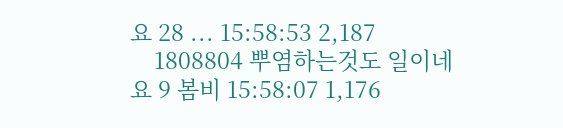요 28 ... 15:58:53 2,187
    1808804 뿌염하는것도 일이네요 9 봄비 15:58:07 1,176